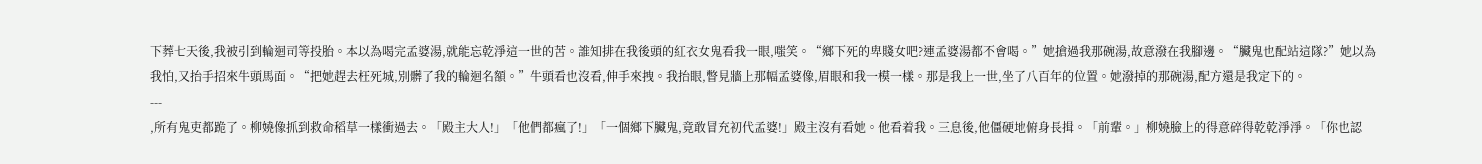下葬七天後,我被引到輪迴司等投胎。本以為喝完孟婆湯,就能忘乾淨這一世的苦。誰知排在我後頭的紅衣女鬼看我一眼,嗤笑。“鄉下死的卑賤女吧?連孟婆湯都不會喝。”她搶過我那碗湯,故意潑在我腳邊。“臟鬼也配站這隊?”她以為我怕,又抬手招來牛頭馬面。“把她趕去枉死城,別髒了我的輪迴名額。”牛頭看也沒看,伸手來拽。我抬眼,瞥見牆上那幅孟婆像,眉眼和我一模一樣。那是我上一世,坐了八百年的位置。她潑掉的那碗湯,配方還是我定下的。
---
,所有鬼吏都跪了。柳嬈像抓到救命稻草一樣衝過去。「殿主大人!」「他們都瘋了!」「一個鄉下臟鬼,竟敢冒充初代孟婆!」殿主沒有看她。他看着我。三息後,他僵硬地俯身長揖。「前輩。」柳嬈臉上的得意碎得乾乾淨淨。「你也認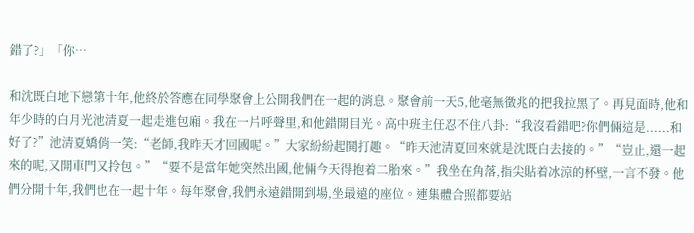錯了?」「你…

和沈既白地下戀第十年,他終於答應在同學聚會上公開我們在一起的消息。聚會前一天5,他毫無徵兆的把我拉黑了。再見面時,他和年少時的白月光池清夏一起走進包廂。我在一片呼聲里,和他錯開目光。高中班主任忍不住八卦:“我沒看錯吧?你們倆這是......和好了?”池清夏嬌俏一笑:“老師,我昨天才回國呢。”大家紛紛起鬨打趣。“昨天池清夏回來就是沈既白去接的。”“豈止,還一起來的呢,又開車門又拎包。”“要不是當年她突然出國,他倆今天得抱着二胎來。”我坐在角落,指尖貼着冰涼的杯壁,一言不發。他們分開十年,我們也在一起十年。每年聚會,我們永遠錯開到場,坐最遠的座位。連集體合照都要站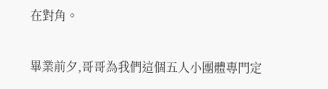在對角。

畢業前夕,哥哥為我們這個五人小團體專門定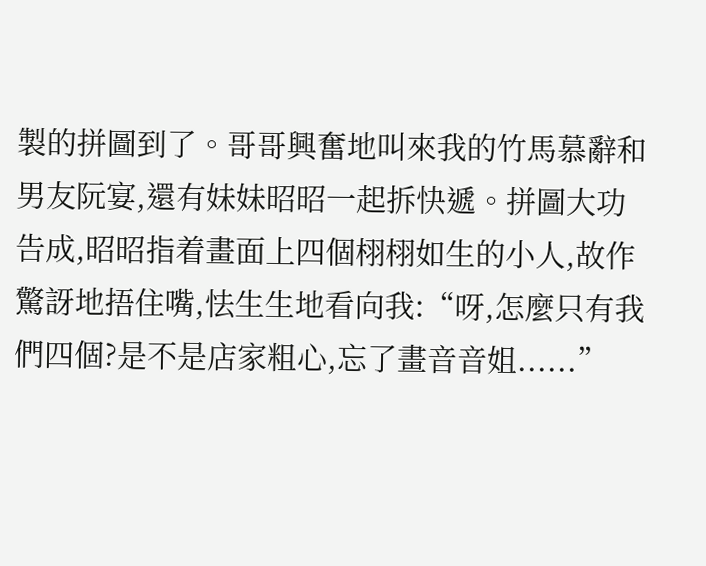製的拼圖到了。哥哥興奮地叫來我的竹馬慕辭和男友阮宴,還有妹妹昭昭一起拆快遞。拼圖大功告成,昭昭指着畫面上四個栩栩如生的小人,故作驚訝地捂住嘴,怯生生地看向我:“呀,怎麼只有我們四個?是不是店家粗心,忘了畫音音姐......”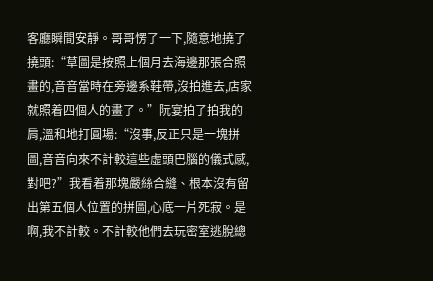客廳瞬間安靜。哥哥愣了一下,隨意地撓了撓頭:“草圖是按照上個月去海邊那張合照畫的,音音當時在旁邊系鞋帶,沒拍進去,店家就照着四個人的畫了。”阮宴拍了拍我的肩,溫和地打圓場:“沒事,反正只是一塊拼圖,音音向來不計較這些虛頭巴腦的儀式感,對吧?”我看着那塊嚴絲合縫、根本沒有留出第五個人位置的拼圖,心底一片死寂。是啊,我不計較。不計較他們去玩密室逃脫總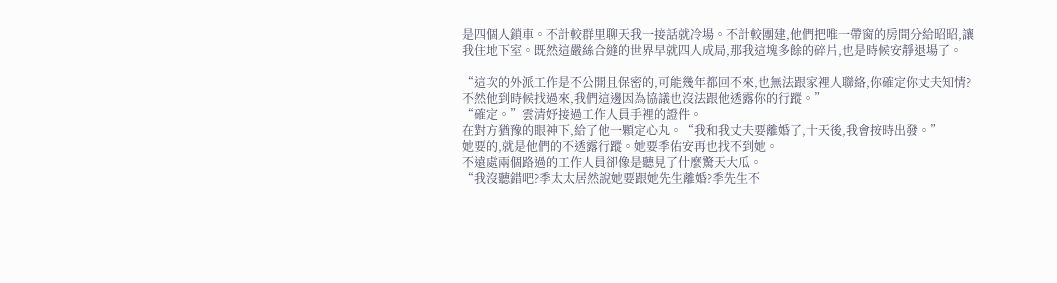是四個人鎖車。不計較群里聊天我一接話就冷場。不計較團建,他們把唯一帶窗的房間分給昭昭,讓我住地下室。既然這嚴絲合縫的世界早就四人成局,那我這塊多餘的碎片,也是時候安靜退場了。

“這次的外派工作是不公開且保密的,可能幾年都回不來,也無法跟家裡人聯絡,你確定你丈夫知情?不然他到時候找過來,我們這邊因為協議也沒法跟他透露你的行蹤。”
“確定。”雲清妤接過工作人員手裡的證件。
在對方猶豫的眼神下,給了他一顆定心丸。“我和我丈夫要離婚了,十天後,我會按時出發。”
她要的,就是他們的不透露行蹤。她要季佑安再也找不到她。
不遠處兩個路過的工作人員卻像是聽見了什麼驚天大瓜。
“我沒聽錯吧?季太太居然說她要跟她先生離婚?季先生不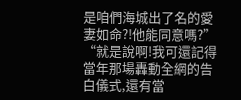是咱們海城出了名的愛妻如命?!他能同意嗎?”
“就是說啊!我可還記得當年那場轟動全網的告白儀式,還有當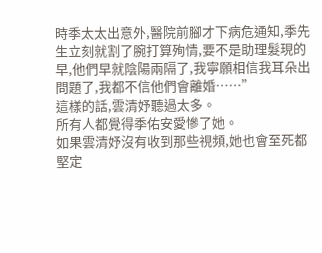時季太太出意外,醫院前腳才下病危通知,季先生立刻就割了腕打算殉情,要不是助理髮現的早,他們早就陰陽兩隔了,我寧願相信我耳朵出問題了,我都不信他們會離婚……”
這樣的話,雲清妤聽過太多。
所有人都覺得季佑安愛慘了她。
如果雲清妤沒有收到那些視頻,她也會至死都堅定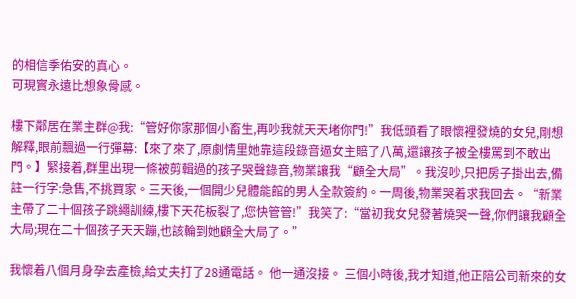的相信季佑安的真心。
可現實永遠比想象骨感。

樓下鄰居在業主群@我:“管好你家那個小畜生,再吵我就天天堵你門!”我低頭看了眼懷裡發燒的女兒,剛想解釋,眼前飄過一行彈幕:【來了來了,原劇情里她靠這段錄音逼女主賠了八萬,還讓孩子被全樓罵到不敢出門。】緊接着,群里出現一條被剪輯過的孩子哭聲錄音,物業讓我“顧全大局”。我沒吵,只把房子掛出去,備註一行字:急售,不挑買家。三天後,一個開少兒體能館的男人全款簽約。一周後,物業哭着求我回去。“新業主帶了二十個孩子跳繩訓練,樓下天花板裂了,您快管管!”我笑了:“當初我女兒發著燒哭一聲,你們讓我顧全大局;現在二十個孩子天天蹦,也該輪到她顧全大局了。”

我懷着八個月身孕去產檢,給丈夫打了28通電話。 他一通沒接。 三個小時後,我才知道,他正陪公司新來的女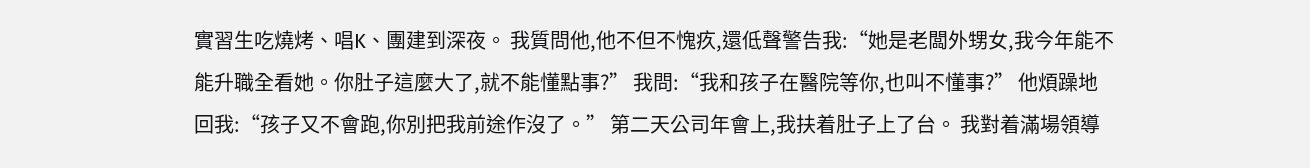實習生吃燒烤、唱K、團建到深夜。 我質問他,他不但不愧疚,還低聲警告我:“她是老闆外甥女,我今年能不能升職全看她。你肚子這麼大了,就不能懂點事?” 我問:“我和孩子在醫院等你,也叫不懂事?” 他煩躁地回我:“孩子又不會跑,你別把我前途作沒了。” 第二天公司年會上,我扶着肚子上了台。 我對着滿場領導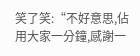笑了笑:“不好意思,佔用大家一分鐘,感謝一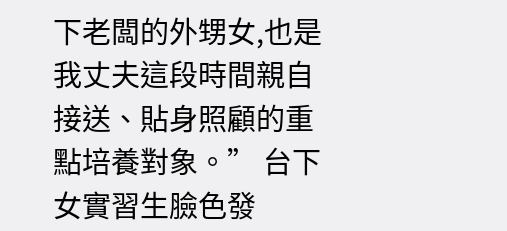下老闆的外甥女,也是我丈夫這段時間親自接送、貼身照顧的重點培養對象。” 台下女實習生臉色發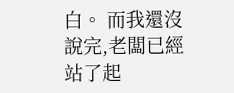白。 而我還沒說完,老闆已經站了起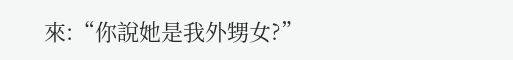來:“你說她是我外甥女?”